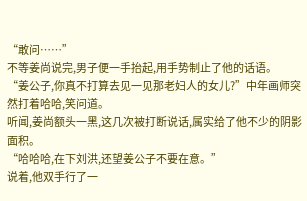“敢问……”
不等姜尚说完,男子便一手抬起,用手势制止了他的话语。
“姜公子,你真不打算去见一见那老妇人的女儿?”中年画师突然打着哈哈,笑问道。
听闻,姜尚额头一黑,这几次被打断说话,属实给了他不少的阴影面积。
“哈哈哈,在下刘洪,还望姜公子不要在意。”
说着,他双手行了一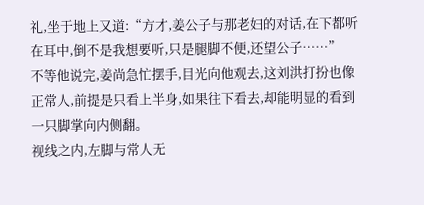礼,坐于地上又道:“方才,姜公子与那老妇的对话,在下都听在耳中,倒不是我想要听,只是腿脚不便,还望公子……”
不等他说完,姜尚急忙摆手,目光向他观去,这刘洪打扮也像正常人,前提是只看上半身,如果往下看去,却能明显的看到一只脚掌向内侧翻。
视线之内,左脚与常人无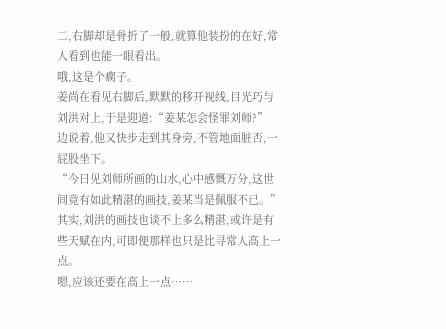二,右脚却是骨折了一般,就算他装扮的在好,常人看到也能一眼看出。
哦,这是个瘸子。
姜尚在看见右脚后,默默的移开视线,目光巧与刘洪对上,于是迎道:“姜某怎会怪罪刘师?”
边说着,他又快步走到其身旁,不管地面脏否,一屁股坐下。
“今日见刘师所画的山水,心中感慨万分,这世间竟有如此精湛的画技,姜某当是佩服不已。”
其实,刘洪的画技也谈不上多么精湛,或许是有些天赋在内,可即便那样也只是比寻常人高上一点。
嗯,应该还要在高上一点……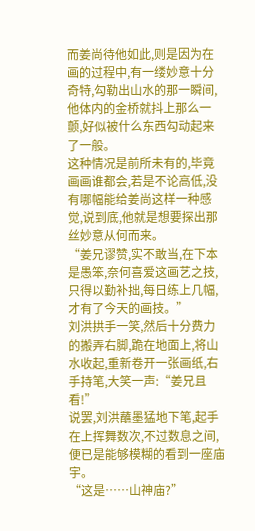而姜尚待他如此,则是因为在画的过程中,有一缕妙意十分奇特,勾勒出山水的那一瞬间,他体内的金桥就抖上那么一颤,好似被什么东西勾动起来了一般。
这种情况是前所未有的,毕竟画画谁都会,若是不论高低,没有哪幅能给姜尚这样一种感觉,说到底,他就是想要探出那丝妙意从何而来。
“姜兄谬赞,实不敢当,在下本是愚笨,奈何喜爱这画艺之技,只得以勤补拙,每日练上几幅,才有了今天的画技。”
刘洪拱手一笑,然后十分费力的搬弄右脚,跪在地面上,将山水收起,重新卷开一张画纸,右手持笔,大笑一声:“姜兄且看!”
说罢,刘洪蘸墨猛地下笔,起手在上挥舞数次,不过数息之间,便已是能够模糊的看到一座庙宇。
“这是……山神庙?”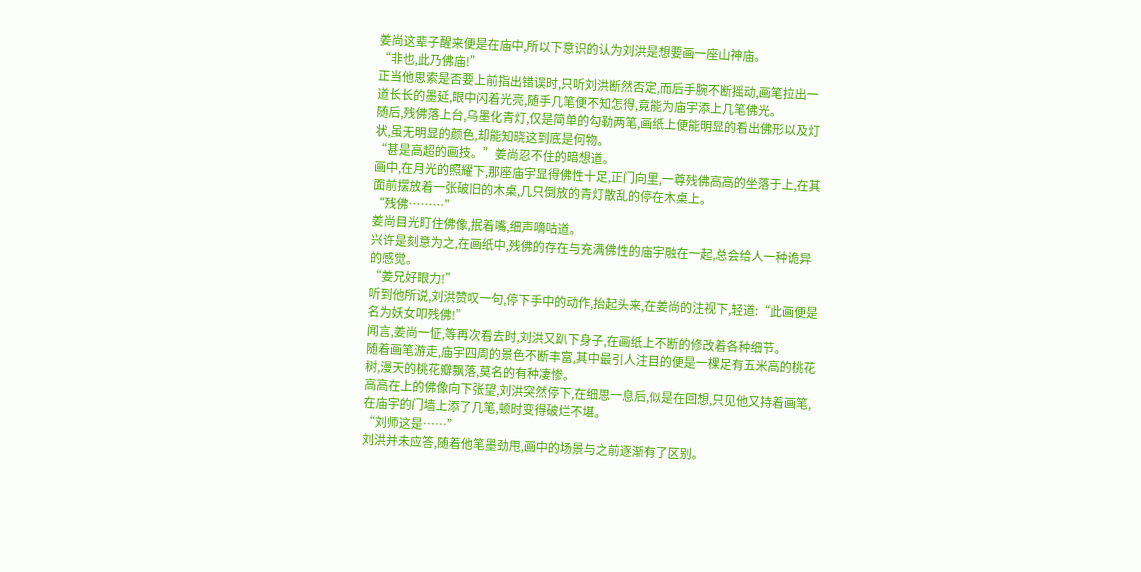姜尚这辈子醒来便是在庙中,所以下意识的认为刘洪是想要画一座山神庙。
“非也,此乃佛庙!”
正当他思索是否要上前指出错误时,只听刘洪断然否定,而后手腕不断摇动,画笔拉出一道长长的墨延,眼中闪着光亮,随手几笔便不知怎得,竟能为庙宇添上几笔佛光。
随后,残佛落上台,乌墨化青灯,仅是简单的勾勒两笔,画纸上便能明显的看出佛形以及灯状,虽无明显的颜色,却能知晓这到底是何物。
“甚是高超的画技。”姜尚忍不住的暗想道。
画中,在月光的照耀下,那座庙宇显得佛性十足,正门向里,一尊残佛高高的坐落于上,在其面前摆放着一张破旧的木桌,几只倒放的青灯散乱的停在木桌上。
“残佛………”
姜尚目光盯住佛像,抿着嘴,细声嘀咕道。
兴许是刻意为之,在画纸中,残佛的存在与充满佛性的庙宇融在一起,总会给人一种诡异的感觉。
“姜兄好眼力!”
听到他所说,刘洪赞叹一句,停下手中的动作,抬起头来,在姜尚的注视下,轻道:“此画便是名为妖女叩残佛!”
闻言,姜尚一怔,等再次看去时,刘洪又趴下身子,在画纸上不断的修改着各种细节。
随着画笔游走,庙宇四周的景色不断丰富,其中最引人注目的便是一棵足有五米高的桃花树,漫天的桃花瓣飘落,莫名的有种凄惨。
高高在上的佛像向下张望,刘洪突然停下,在细思一息后,似是在回想,只见他又持着画笔,在庙宇的门墙上添了几笔,顿时变得破烂不堪。
“刘师这是……”
刘洪并未应答,随着他笔墨劲甩,画中的场景与之前逐渐有了区别。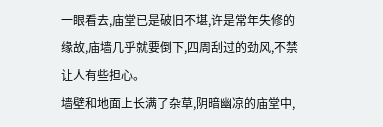一眼看去,庙堂已是破旧不堪,许是常年失修的缘故,庙墙几乎就要倒下,四周刮过的劲风,不禁让人有些担心。
墙壁和地面上长满了杂草,阴暗幽凉的庙堂中,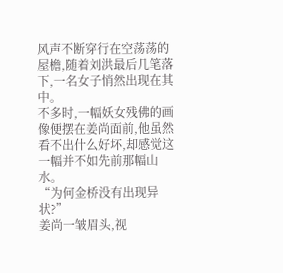风声不断穿行在空荡荡的屋檐,随着刘洪最后几笔落下,一名女子悄然出现在其中。
不多时,一幅妖女残佛的画像便摆在姜尚面前,他虽然看不出什么好坏,却感觉这一幅并不如先前那幅山水。
“为何金桥没有出现异状?”
姜尚一皱眉头,视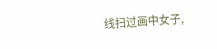线扫过画中女子,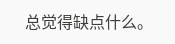总觉得缺点什么。